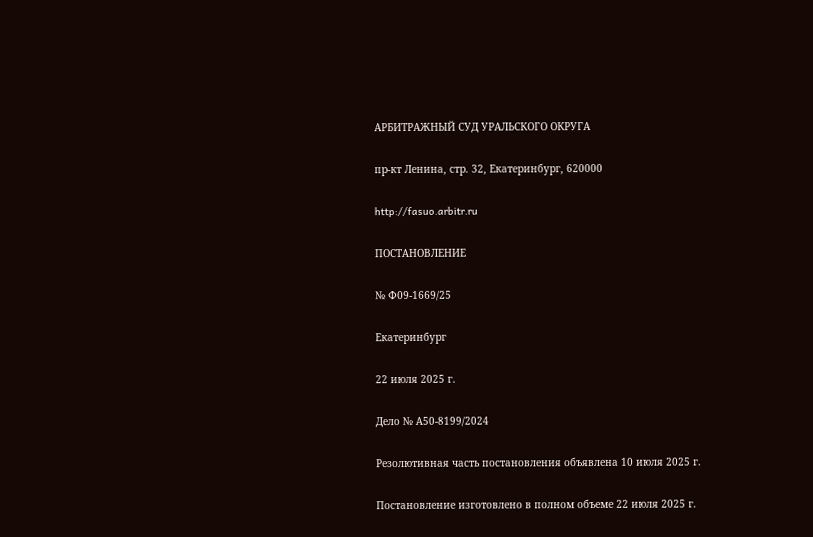АРБИТРАЖНЫЙ СУД УРАЛЬСКОГО ОКРУГА

пр-кт Ленина, стр. 32, Екатеринбург, 620000

http://fasuo.arbitr.ru

ПОСТАНОВЛЕНИЕ

№ Ф09-1669/25

Екатеринбург

22 июля 2025 г.

Дело № А50-8199/2024

Резолютивная часть постановления объявлена 10 июля 2025 г.

Постановление изготовлено в полном объеме 22 июля 2025 г.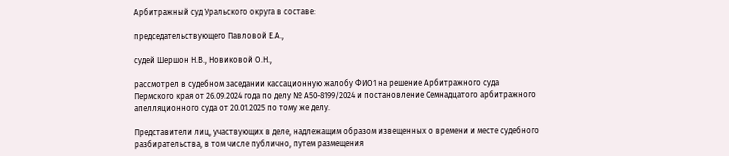Арбитражный суд Уральского округа в составе:

председательствующего Павловой Е.А.,

судей Шершон Н.В., Новиковой О.Н.,

рассмотрел в судебном заседании кассационную жалобу ФИО1 на решение Арбитражного суда Пермского края от 26.09.2024 года по делу № А50-8199/2024 и постановление Семнадцатого арбитражного апелляционного суда от 20.01.2025 по тому же делу.

Представители лиц, участвующих в деле, надлежащим образом извещенных о времени и месте судебного разбирательства, в том числе публично, путем размещения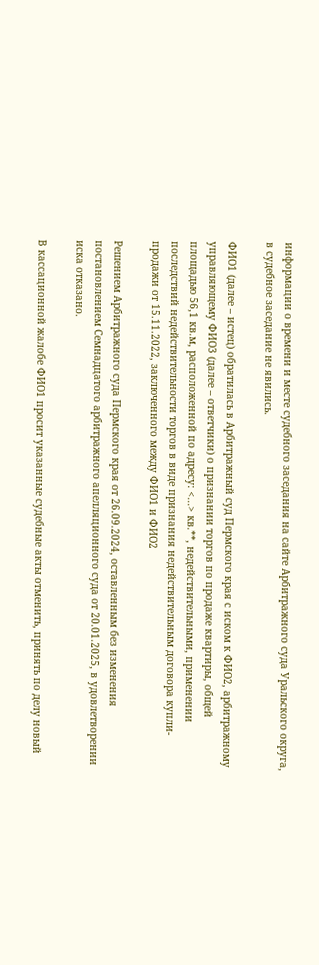информации о времени и месте судебного заседания на сайте Арбитражного суда Уральского округа, в судебное заседание не явились.

ФИО1 (далее – истец) обратилась в Арбитражный суд Пермского края с иском к ФИО2, арбитражному управляющему ФИО3 (далее – ответчики) о признании торгов по продаже квартиры, общей площадью 56,1 кв.м, расположенной по адресу: <...> кв.**, недействительными, применении последствий недействительности торгов в виде признания недействительным договора купли-продажи от 15.11.2022, заключенного между ФИО1 и ФИО2

Решением Арбитражного суда Пермского края от 26.09.2024, оставленным без изменения постановлением Семнадцатого арбитражного апелляционного суда от 20.01.2025, в удовлетворении иска отказано.

В кассационной жалобе ФИО1 просит указанные судебные акты отменить, принять по делу новый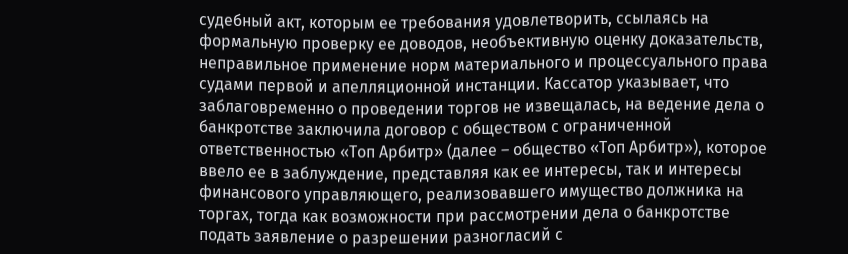судебный акт, которым ее требования удовлетворить, ссылаясь на формальную проверку ее доводов, необъективную оценку доказательств, неправильное применение норм материального и процессуального права судами первой и апелляционной инстанции. Кассатор указывает, что заблаговременно о проведении торгов не извещалась, на ведение дела о банкротстве заключила договор с обществом с ограниченной ответственностью «Топ Арбитр» (далее – общество «Топ Арбитр»), которое ввело ее в заблуждение, представляя как ее интересы, так и интересы финансового управляющего, реализовавшего имущество должника на торгах, тогда как возможности при рассмотрении дела о банкротстве подать заявление о разрешении разногласий с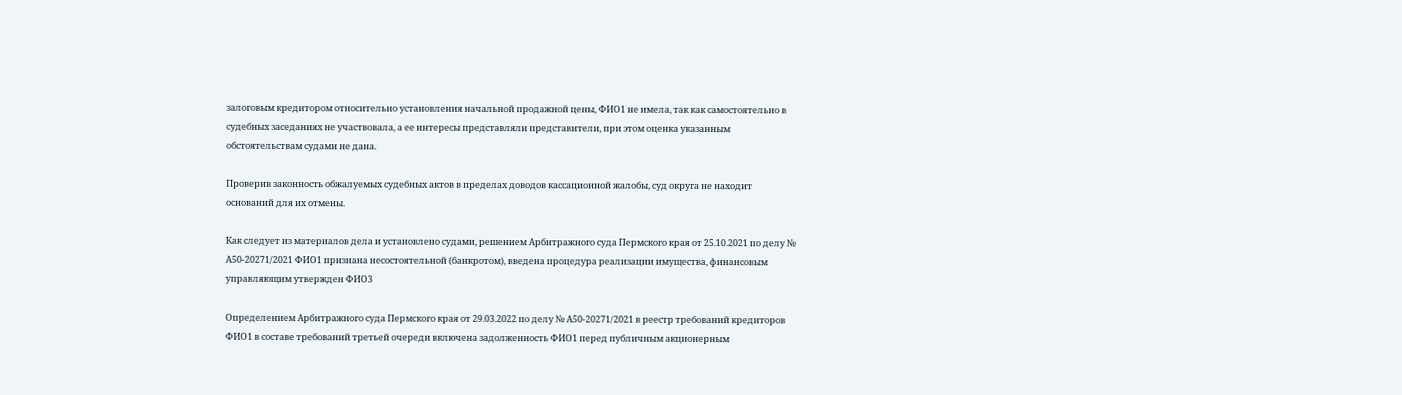залоговым кредитором относительно установления начальной продажной цены, ФИО1 не имела, так как самостоятельно в судебных заседаниях не участвовала, а ее интересы представляли представители, при этом оценка указанным обстоятельствам судами не дана.

Проверив законность обжалуемых судебных актов в пределах доводов кассационной жалобы, суд округа не находит оснований для их отмены.

Как следует из материалов дела и установлено судами, решением Арбитражного суда Пермского края от 25.10.2021 по делу № А50-20271/2021 ФИО1 признана несостоятельной (банкротом), введена процедура реализации имущества, финансовым управляющим утвержден ФИО3

Определением Арбитражного суда Пермского края от 29.03.2022 по делу № А50-20271/2021 в реестр требований кредиторов ФИО1 в составе требований третьей очереди включена задолженность ФИО1 перед публичным акционерным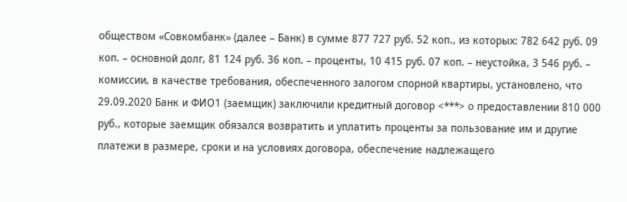обществом «Совкомбанк» (далее – Банк) в сумме 877 727 руб. 52 коп., из которых: 782 642 руб. 09 коп. – основной долг, 81 124 руб. 36 коп. – проценты, 10 415 руб. 07 коп. – неустойка, 3 546 руб. – комиссии, в качестве требования, обеспеченного залогом спорной квартиры, установлено, что 29.09.2020 Банк и ФИО1 (заемщик) заключили кредитный договор <***> о предоставлении 810 000 руб., которые заемщик обязался возвратить и уплатить проценты за пользование им и другие платежи в размере, сроки и на условиях договора, обеспечение надлежащего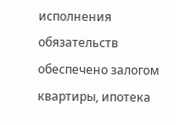исполнения обязательств обеспечено залогом квартиры, ипотека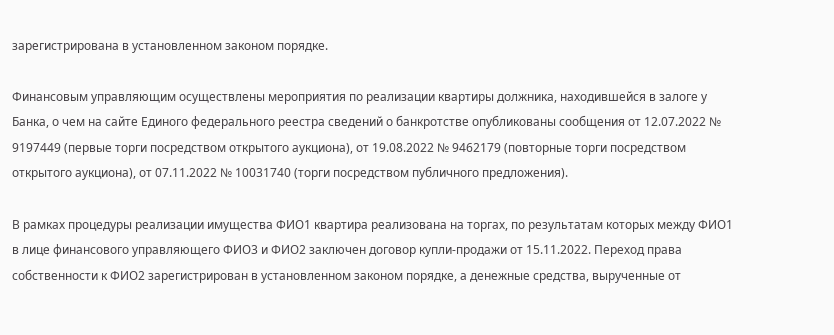зарегистрирована в установленном законом порядке.

Финансовым управляющим осуществлены мероприятия по реализации квартиры должника, находившейся в залоге у Банка, о чем на сайте Единого федерального реестра сведений о банкротстве опубликованы сообщения от 12.07.2022 № 9197449 (первые торги посредством открытого аукциона), от 19.08.2022 № 9462179 (повторные торги посредством открытого аукциона), от 07.11.2022 № 10031740 (торги посредством публичного предложения).

В рамках процедуры реализации имущества ФИО1 квартира реализована на торгах, по результатам которых между ФИО1 в лице финансового управляющего ФИО3 и ФИО2 заключен договор купли-продажи от 15.11.2022. Переход права собственности к ФИО2 зарегистрирован в установленном законом порядке, а денежные средства, вырученные от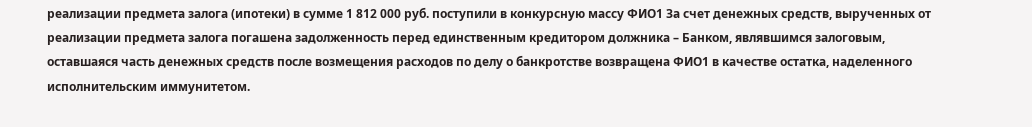реализации предмета залога (ипотеки) в сумме 1 812 000 руб. поступили в конкурсную массу ФИО1 За счет денежных средств, вырученных от реализации предмета залога погашена задолженность перед единственным кредитором должника – Банком, являвшимся залоговым, оставшаяся часть денежных средств после возмещения расходов по делу о банкротстве возвращена ФИО1 в качестве остатка, наделенного исполнительским иммунитетом.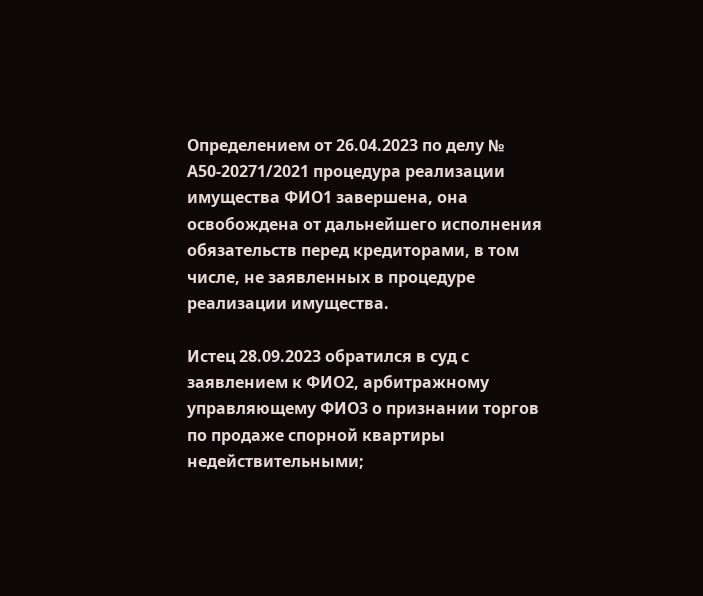Определением от 26.04.2023 по делу № А50-20271/2021 процедура реализации имущества ФИО1 завершена, она освобождена от дальнейшего исполнения обязательств перед кредиторами, в том числе, не заявленных в процедуре реализации имущества.

Истец 28.09.2023 обратился в суд с заявлением к ФИО2, арбитражному управляющему ФИО3 о признании торгов по продаже спорной квартиры недействительными;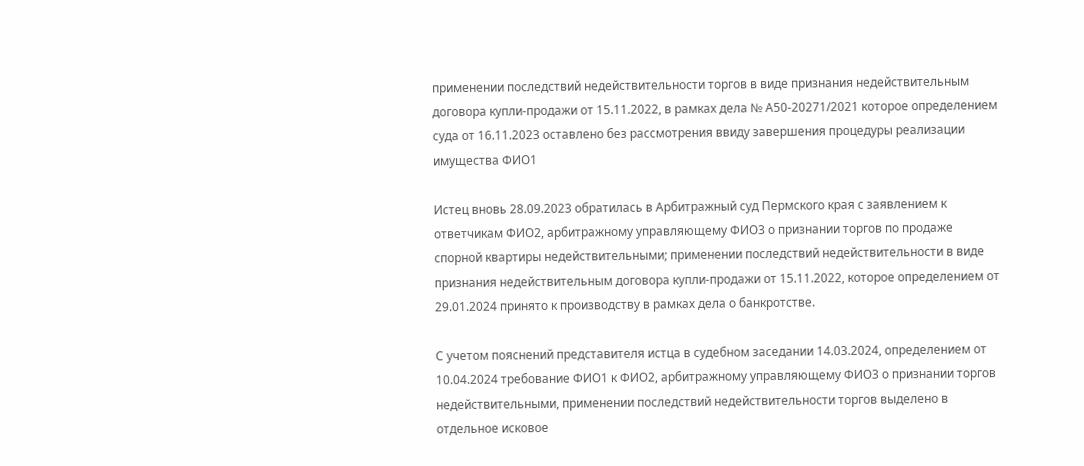применении последствий недействительности торгов в виде признания недействительным договора купли-продажи от 15.11.2022, в рамках дела № А50-20271/2021 которое определением суда от 16.11.2023 оставлено без рассмотрения ввиду завершения процедуры реализации имущества ФИО1

Истец вновь 28.09.2023 обратилась в Арбитражный суд Пермского края с заявлением к ответчикам ФИО2, арбитражному управляющему ФИО3 о признании торгов по продаже спорной квартиры недействительными; применении последствий недействительности в виде признания недействительным договора купли-продажи от 15.11.2022, которое определением от 29.01.2024 принято к производству в рамках дела о банкротстве.

С учетом пояснений представителя истца в судебном заседании 14.03.2024, определением от 10.04.2024 требование ФИО1 к ФИО2, арбитражному управляющему ФИО3 о признании торгов недействительными, применении последствий недействительности торгов выделено в отдельное исковое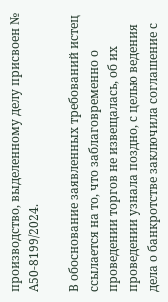производство, выделенному делу присвоен № А50-8199/2024.

В обоснование заявленных требований истец ссылается на то, что заблаговременно о проведении торгов не извещалась, об их проведении узнала поздно, с целью ведения дела о банкротстве заключила соглашение с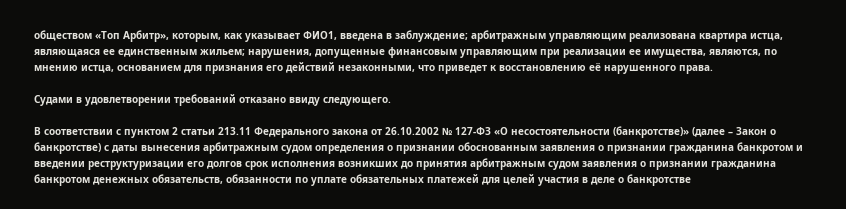обществом «Топ Арбитр», которым, как указывает ФИО1, введена в заблуждение; арбитражным управляющим реализована квартира истца, являющаяся ее единственным жильем; нарушения, допущенные финансовым управляющим при реализации ее имущества, являются, по мнению истца, основанием для признания его действий незаконными, что приведет к восстановлению её нарушенного права.

Судами в удовлетворении требований отказано ввиду следующего.

В соответствии с пунктом 2 статьи 213.11 Федерального закона от 26.10.2002 № 127-ФЗ «О несостоятельности (банкротстве)» (далее – Закон о банкротстве) с даты вынесения арбитражным судом определения о признании обоснованным заявления о признании гражданина банкротом и введении реструктуризации его долгов срок исполнения возникших до принятия арбитражным судом заявления о признании гражданина банкротом денежных обязательств, обязанности по уплате обязательных платежей для целей участия в деле о банкротстве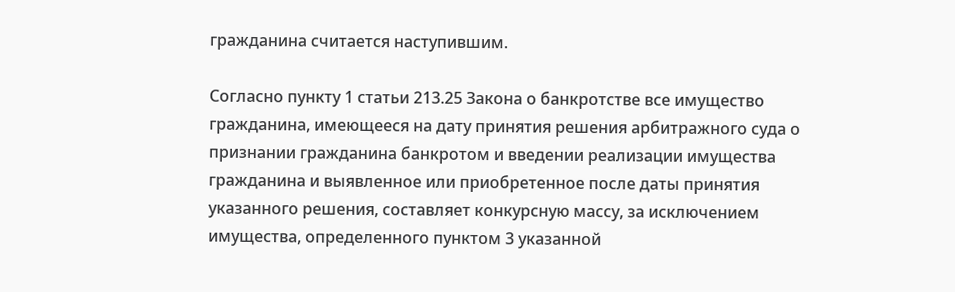гражданина считается наступившим.

Согласно пункту 1 статьи 213.25 Закона о банкротстве все имущество гражданина, имеющееся на дату принятия решения арбитражного суда о признании гражданина банкротом и введении реализации имущества гражданина и выявленное или приобретенное после даты принятия указанного решения, составляет конкурсную массу, за исключением имущества, определенного пунктом 3 указанной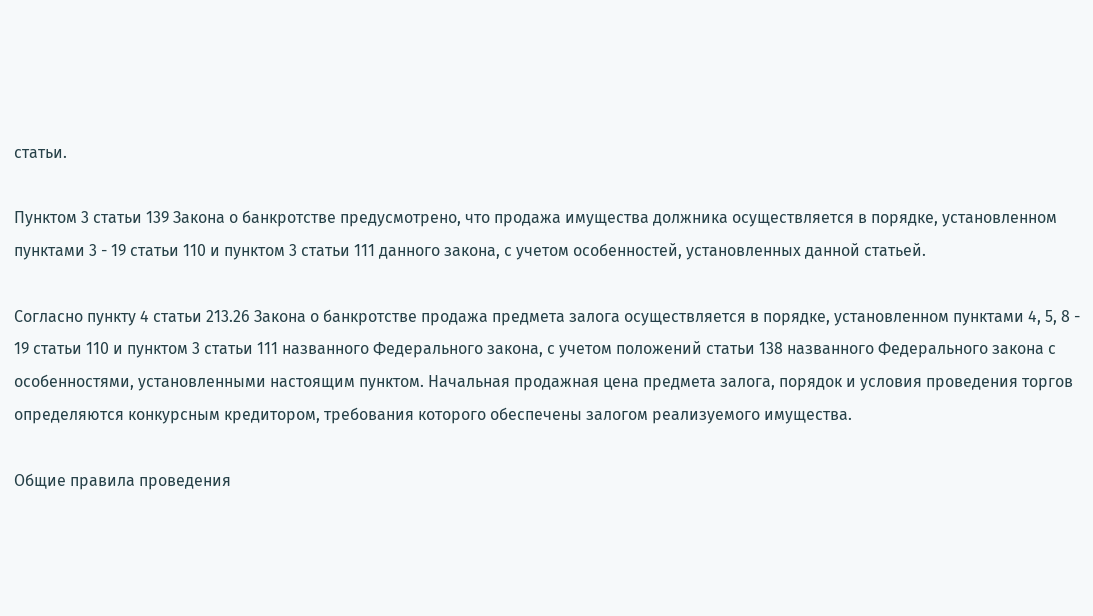статьи.

Пунктом 3 статьи 139 Закона о банкротстве предусмотрено, что продажа имущества должника осуществляется в порядке, установленном пунктами 3 - 19 статьи 110 и пунктом 3 статьи 111 данного закона, с учетом особенностей, установленных данной статьей.

Согласно пункту 4 статьи 213.26 Закона о банкротстве продажа предмета залога осуществляется в порядке, установленном пунктами 4, 5, 8 - 19 статьи 110 и пунктом 3 статьи 111 названного Федерального закона, с учетом положений статьи 138 названного Федерального закона с особенностями, установленными настоящим пунктом. Начальная продажная цена предмета залога, порядок и условия проведения торгов определяются конкурсным кредитором, требования которого обеспечены залогом реализуемого имущества.

Общие правила проведения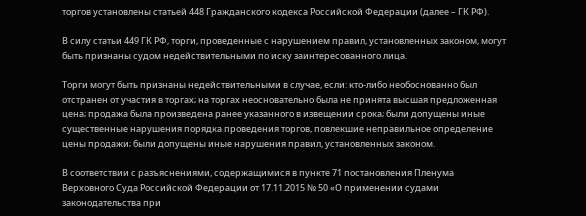торгов установлены статьей 448 Гражданского кодекса Российской Федерации (далее – ГК РФ).

В силу статьи 449 ГК РФ, торги, проведенные с нарушением правил, установленных законом, могут быть признаны судом недействительными по иску заинтересованного лица.

Торги могут быть признаны недействительными в случае, если: кто-либо необоснованно был отстранен от участия в торгах; на торгах неосновательно была не принята высшая предложенная цена; продажа была произведена ранее указанного в извещении срока; были допущены иные существенные нарушения порядка проведения торгов, повлекшие неправильное определение цены продажи; были допущены иные нарушения правил, установленных законом.

В соответствии с разъяснениями, содержащимися в пункте 71 постановления Пленума Верховного Суда Российской Федерации от 17.11.2015 № 50 «О применении судами законодательства при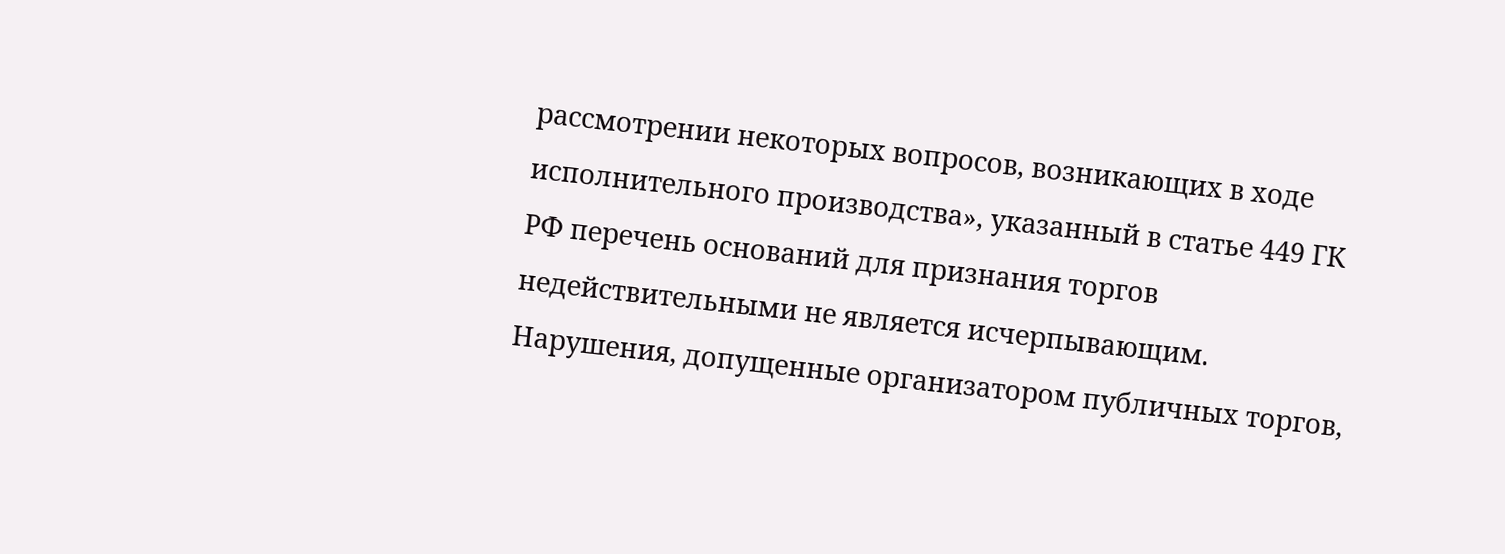рассмотрении некоторых вопросов, возникающих в ходе исполнительного производства», указанный в статье 449 ГК РФ перечень оснований для признания торгов недействительными не является исчерпывающим. Нарушения, допущенные организатором публичных торгов,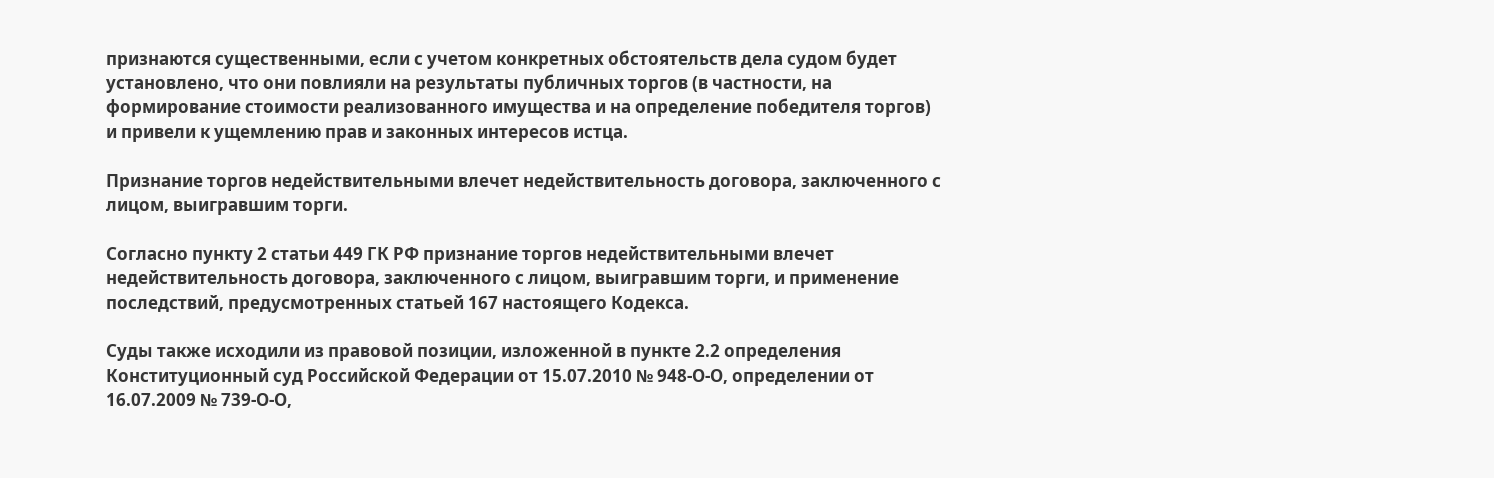признаются существенными, если с учетом конкретных обстоятельств дела судом будет установлено, что они повлияли на результаты публичных торгов (в частности, на формирование стоимости реализованного имущества и на определение победителя торгов) и привели к ущемлению прав и законных интересов истца.

Признание торгов недействительными влечет недействительность договора, заключенного с лицом, выигравшим торги.

Согласно пункту 2 статьи 449 ГК РФ признание торгов недействительными влечет недействительность договора, заключенного с лицом, выигравшим торги, и применение последствий, предусмотренных статьей 167 настоящего Кодекса.

Суды также исходили из правовой позиции, изложенной в пункте 2.2 определения Конституционный суд Российской Федерации от 15.07.2010 № 948-О-О, определении от 16.07.2009 № 739-О-О,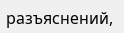разъяснений,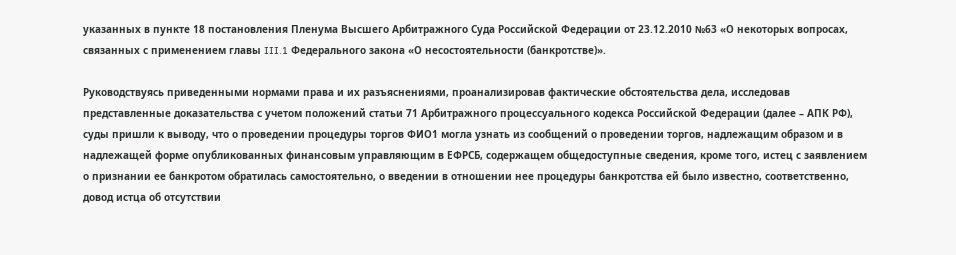указанных в пункте 18 постановления Пленума Высшего Арбитражного Суда Российской Федерации от 23.12.2010 №63 «О некоторых вопросах, связанных с применением главы III.1 Федерального закона «О несостоятельности (банкротстве)».

Руководствуясь приведенными нормами права и их разъяснениями, проанализировав фактические обстоятельства дела, исследовав представленные доказательства с учетом положений статьи 71 Арбитражного процессуального кодекса Российской Федерации (далее – АПК РФ), суды пришли к выводу, что о проведении процедуры торгов ФИО1 могла узнать из сообщений о проведении торгов, надлежащим образом и в надлежащей форме опубликованных финансовым управляющим в ЕФРСБ, содержащем общедоступные сведения, кроме того, истец с заявлением о признании ее банкротом обратилась самостоятельно, о введении в отношении нее процедуры банкротства ей было известно, соответственно, довод истца об отсутствии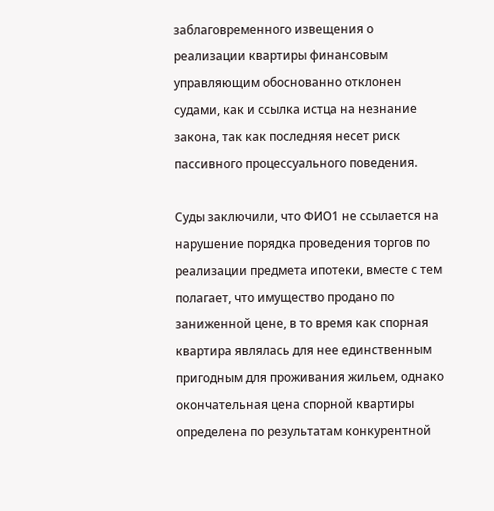заблаговременного извещения о реализации квартиры финансовым управляющим обоснованно отклонен судами, как и ссылка истца на незнание закона, так как последняя несет риск пассивного процессуального поведения.

Суды заключили, что ФИО1 не ссылается на нарушение порядка проведения торгов по реализации предмета ипотеки, вместе с тем полагает, что имущество продано по заниженной цене, в то время как спорная квартира являлась для нее единственным пригодным для проживания жильем, однако окончательная цена спорной квартиры определена по результатам конкурентной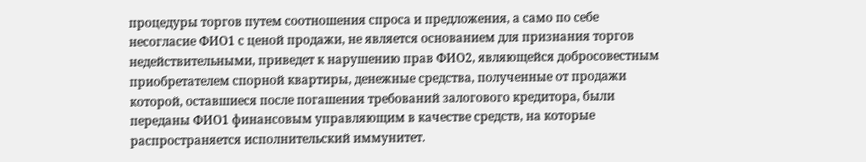процедуры торгов путем соотношения спроса и предложения, а само по себе несогласие ФИО1 с ценой продажи, не является основанием для признания торгов недействительными, приведет к нарушению прав ФИО2, являющейся добросовестным приобретателем спорной квартиры, денежные средства, полученные от продажи которой, оставшиеся после погашения требований залогового кредитора, были переданы ФИО1 финансовым управляющим в качестве средств, на которые распространяется исполнительский иммунитет.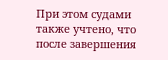При этом судами также учтено, что после завершения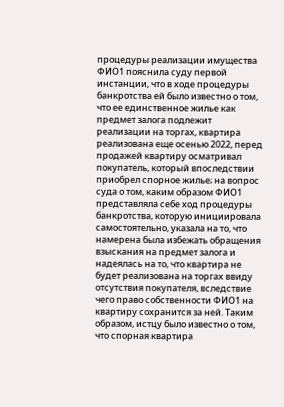процедуры реализации имущества ФИО1 пояснила суду первой инстанции, что в ходе процедуры банкротства ей было известно о том, что ее единственное жилье как предмет залога подлежит реализации на торгах, квартира реализована еще осенью 2022, перед продажей квартиру осматривал покупатель, который впоследствии приобрел спорное жилье; на вопрос суда о том, каким образом ФИО1 представляла себе ход процедуры банкротства, которую инициировала самостоятельно, указала на то, что намерена была избежать обращения взыскания на предмет залога и надеялась на то, что квартира не будет реализована на торгах ввиду отсутствия покупателя, вследствие чего право собственности ФИО1 на квартиру сохранится за ней. Таким образом, истцу было известно о том, что спорная квартира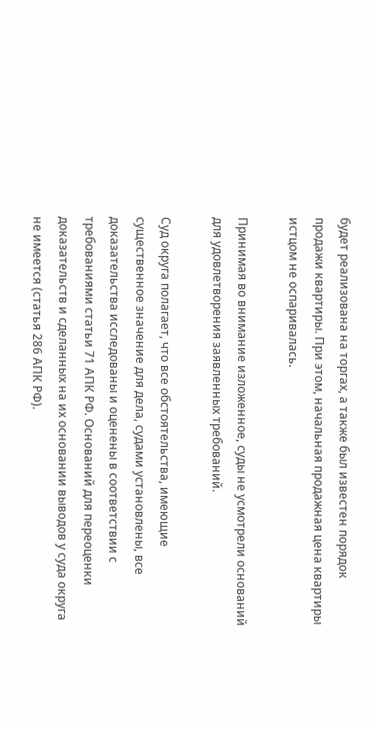будет реализована на торгах, а также был известен порядок продажи квартиры. При этом, начальная продажная цена квартиры истцом не оспаривалась.

Принимая во внимание изложенное, суды не усмотрели оснований для удовлетворения заявленных требований.

Суд округа полагает, что все обстоятельства, имеющие существенное значение для дела, судами установлены, все доказательства исследованы и оценены в соответствии с требованиями статьи 71 АПК РФ. Оснований для переоценки доказательств и сделанных на их основании выводов у суда округа не имеется (статья 286 АПК РФ).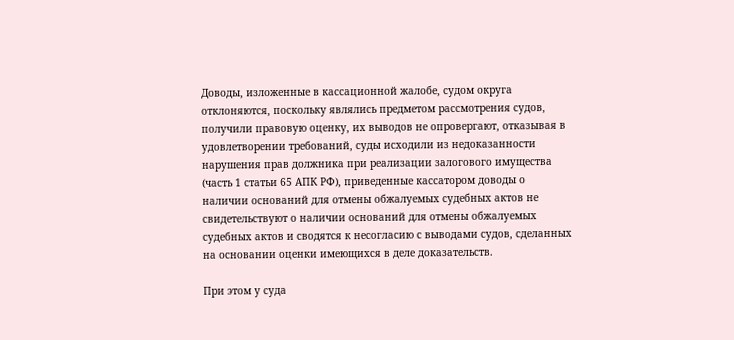Доводы, изложенные в кассационной жалобе, судом округа отклоняются, поскольку являлись предметом рассмотрения судов, получили правовую оценку, их выводов не опровергают, отказывая в удовлетворении требований, суды исходили из недоказанности нарушения прав должника при реализации залогового имущества (часть 1 статьи 65 АПК РФ), приведенные кассатором доводы о наличии оснований для отмены обжалуемых судебных актов не свидетельствуют о наличии оснований для отмены обжалуемых судебных актов и сводятся к несогласию с выводами судов, сделанных на основании оценки имеющихся в деле доказательств.

При этом у суда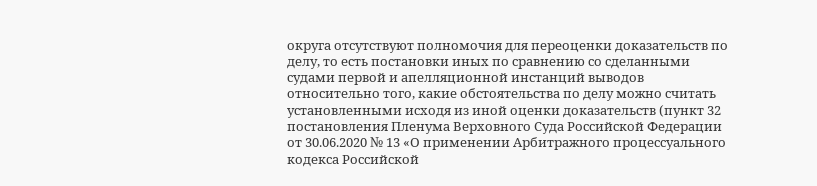округа отсутствуют полномочия для переоценки доказательств по делу, то есть постановки иных по сравнению со сделанными судами первой и апелляционной инстанций выводов относительно того, какие обстоятельства по делу можно считать установленными исходя из иной оценки доказательств (пункт 32 постановления Пленума Верховного Суда Российской Федерации от 30.06.2020 № 13 «О применении Арбитражного процессуального кодекса Российской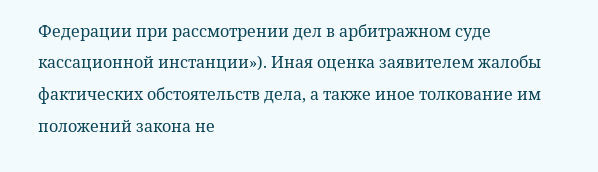Федерации при рассмотрении дел в арбитражном суде кассационной инстанции»). Иная оценка заявителем жалобы фактических обстоятельств дела, а также иное толкование им положений закона не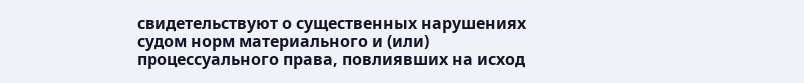свидетельствуют о существенных нарушениях судом норм материального и (или) процессуального права, повлиявших на исход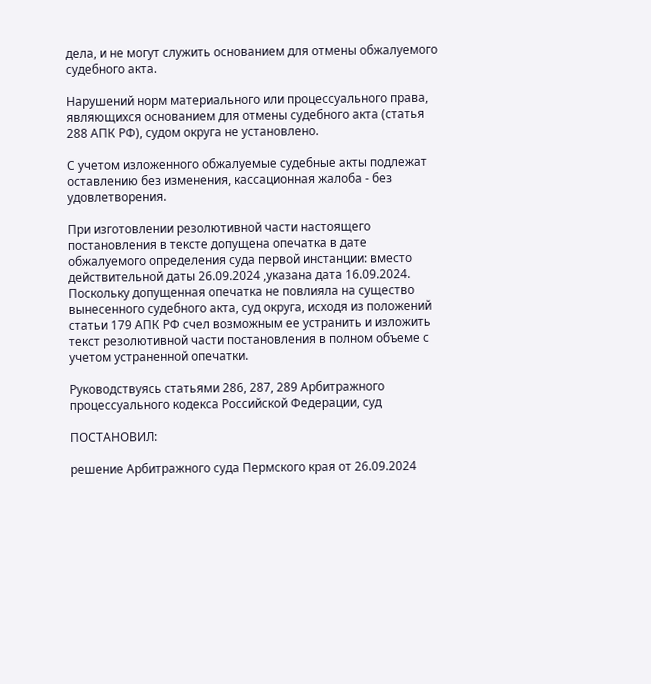дела, и не могут служить основанием для отмены обжалуемого судебного акта.

Нарушений норм материального или процессуального права, являющихся основанием для отмены судебного акта (статья 288 АПК РФ), судом округа не установлено.

С учетом изложенного обжалуемые судебные акты подлежат оставлению без изменения, кассационная жалоба - без удовлетворения.

При изготовлении резолютивной части настоящего постановления в тексте допущена опечатка в дате обжалуемого определения суда первой инстанции: вместо действительной даты 26.09.2024 ,указана дата 16.09.2024. Поскольку допущенная опечатка не повлияла на существо вынесенного судебного акта, суд округа, исходя из положений статьи 179 АПК РФ счел возможным ее устранить и изложить текст резолютивной части постановления в полном объеме с учетом устраненной опечатки.

Руководствуясь статьями 286, 287, 289 Арбитражного процессуального кодекса Российской Федерации, суд

ПОСТАНОВИЛ:

решение Арбитражного суда Пермского края от 26.09.2024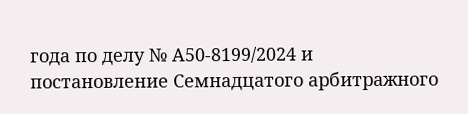года по делу № А50-8199/2024 и постановление Семнадцатого арбитражного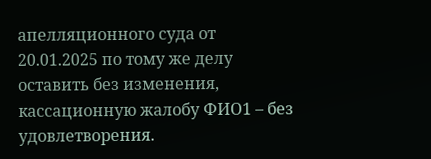апелляционного суда от 20.01.2025 по тому же делу оставить без изменения, кассационную жалобу ФИО1 – без удовлетворения.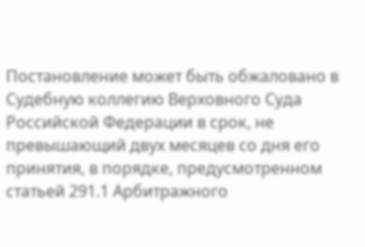Постановление может быть обжаловано в Судебную коллегию Верховного Суда Российской Федерации в срок, не превышающий двух месяцев со дня его принятия, в порядке, предусмотренном статьей 291.1 Арбитражного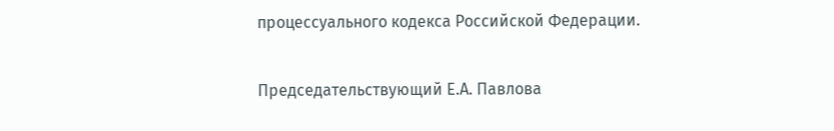процессуального кодекса Российской Федерации.

Председательствующий Е.А. Павлова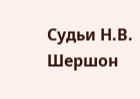Судьи Н.В. Шершон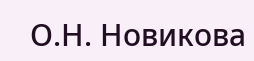О.Н. Новикова